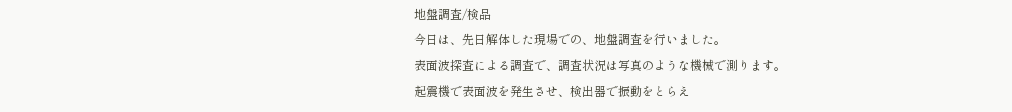地盤調査/検品
今日は、先日解体した現場での、地盤調査を行いました。
表面波探査による調査で、調査状況は写真のような機械で測ります。
起震機で表面波を発生させ、検出器で振動をとらえ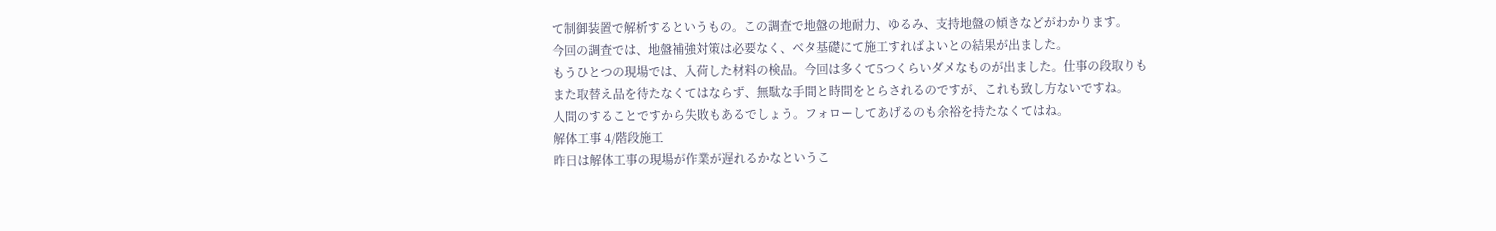て制御装置で解析するというもの。この調査で地盤の地耐力、ゆるみ、支持地盤の傾きなどがわかります。
今回の調査では、地盤補強対策は必要なく、ベタ基礎にて施工すればよいとの結果が出ました。
もうひとつの現場では、入荷した材料の検品。今回は多くて5つくらいダメなものが出ました。仕事の段取りもまた取替え品を待たなくてはならず、無駄な手間と時間をとらされるのですが、これも致し方ないですね。
人間のすることですから失敗もあるでしょう。フォローしてあげるのも余裕を持たなくてはね。
解体工事 4/階段施工
昨日は解体工事の現場が作業が遅れるかなというこ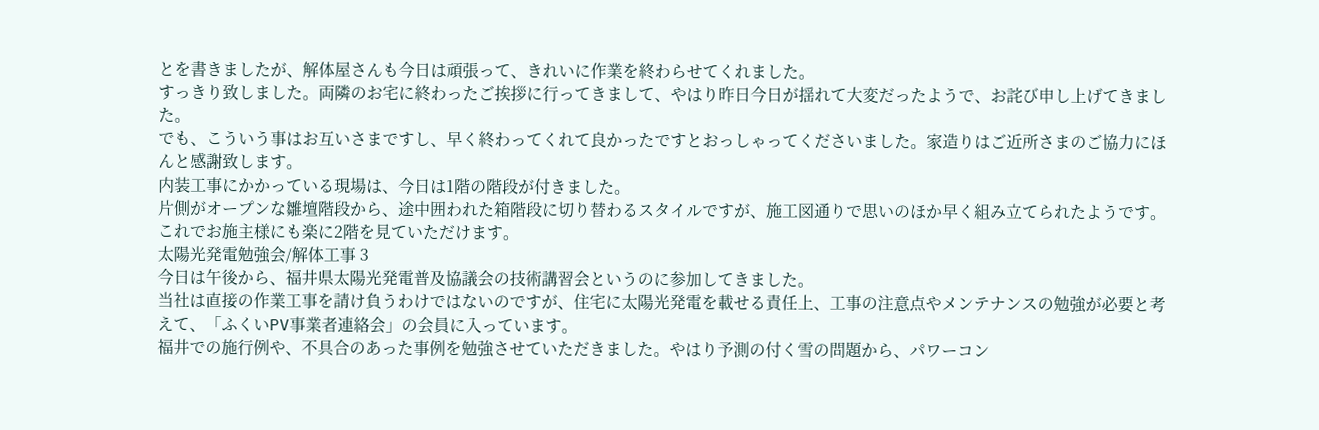とを書きましたが、解体屋さんも今日は頑張って、きれいに作業を終わらせてくれました。
すっきり致しました。両隣のお宅に終わったご挨拶に行ってきまして、やはり昨日今日が揺れて大変だったようで、お詫び申し上げてきました。
でも、こういう事はお互いさまですし、早く終わってくれて良かったですとおっしゃってくださいました。家造りはご近所さまのご協力にほんと感謝致します。
内装工事にかかっている現場は、今日は1階の階段が付きました。
片側がオープンな雛壇階段から、途中囲われた箱階段に切り替わるスタイルですが、施工図通りで思いのほか早く組み立てられたようです。
これでお施主様にも楽に2階を見ていただけます。
太陽光発電勉強会/解体工事 3
今日は午後から、福井県太陽光発電普及協議会の技術講習会というのに参加してきました。
当社は直接の作業工事を請け負うわけではないのですが、住宅に太陽光発電を載せる責任上、工事の注意点やメンテナンスの勉強が必要と考えて、「ふくいPV事業者連絡会」の会員に入っています。
福井での施行例や、不具合のあった事例を勉強させていただきました。やはり予測の付く雪の問題から、パワーコン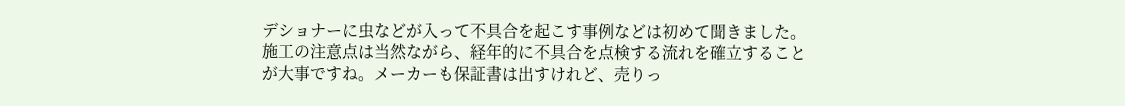デショナーに虫などが入って不具合を起こす事例などは初めて聞きました。
施工の注意点は当然ながら、経年的に不具合を点検する流れを確立することが大事ですね。メーカーも保証書は出すけれど、売りっ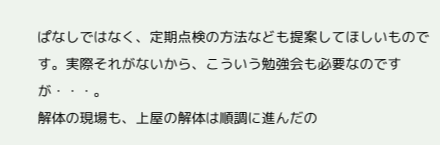ぱなしではなく、定期点検の方法なども提案してほしいものです。実際それがないから、こういう勉強会も必要なのですが・・・。
解体の現場も、上屋の解体は順調に進んだの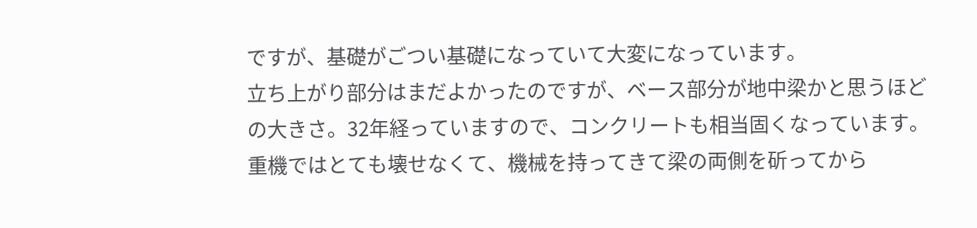ですが、基礎がごつい基礎になっていて大変になっています。
立ち上がり部分はまだよかったのですが、ベース部分が地中梁かと思うほどの大きさ。32年経っていますので、コンクリートも相当固くなっています。
重機ではとても壊せなくて、機械を持ってきて梁の両側を斫ってから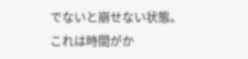でないと崩せない状態。これは時間がか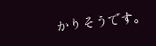かりそうです。